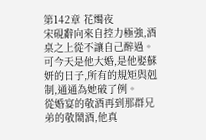第142章 花燭夜
宋硯辭向來自控力極強,酒桌之上從不讓自己醉過。
可今天是他大婚,是他娶蘇妍的日子,所有的規矩與剋制,通通為她破了例。
從婚宴的敬酒再到那群兄弟的敬鬧酒,他真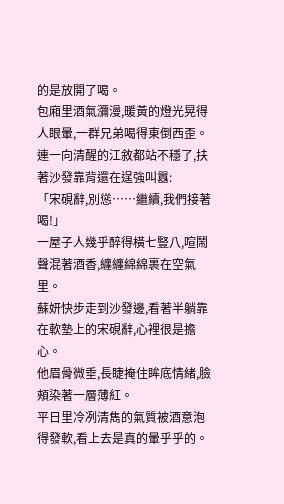的是放開了喝。
包廂里酒氣瀰漫,暖黃的燈光晃得人眼暈,一群兄弟喝得東倒西歪。
連一向清醒的江敘都站不穩了,扶著沙發靠背還在逞強叫囂:
「宋硯辭,別慫……繼續,我們接著喝!」
一屋子人幾乎醉得橫七豎八,喧鬧聲混著酒香,纏纏綿綿裹在空氣里。
蘇妍快步走到沙發邊,看著半躺靠在軟墊上的宋硯辭,心裡很是擔心。
他眉骨微垂,長睫掩住眸底情緒,臉頰染著一層薄紅。
平日里冷冽清雋的氣質被酒意泡得發軟,看上去是真的暈乎乎的。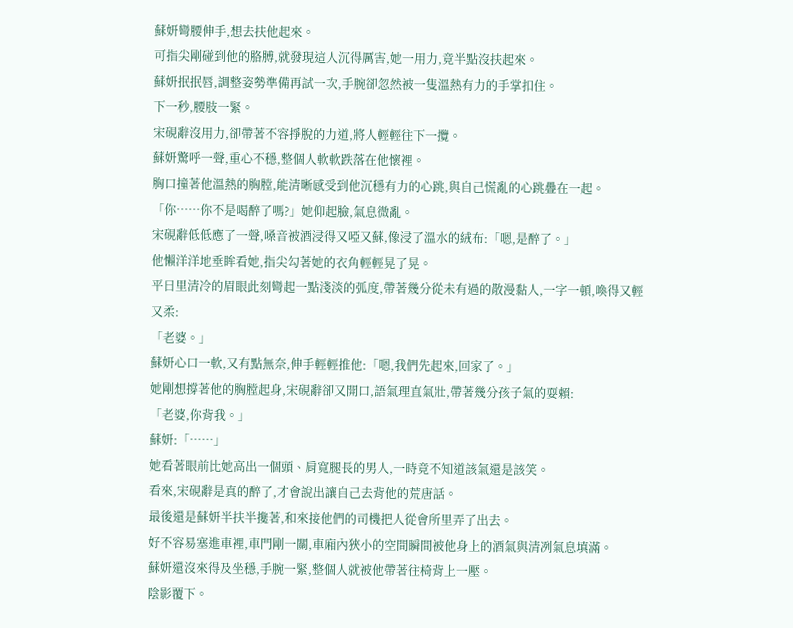蘇妍彎腰伸手,想去扶他起來。
可指尖剛碰到他的胳膊,就發現這人沉得厲害,她一用力,竟半點沒扶起來。
蘇妍抿抿唇,調整姿勢準備再試一次,手腕卻忽然被一隻溫熱有力的手掌扣住。
下一秒,腰肢一緊。
宋硯辭沒用力,卻帶著不容掙脫的力道,將人輕輕往下一攬。
蘇妍驚呼一聲,重心不穩,整個人軟軟跌落在他懷裡。
胸口撞著他溫熱的胸膛,能清晰感受到他沉穩有力的心跳,與自己慌亂的心跳疊在一起。
「你……你不是喝醉了嗎?」她仰起臉,氣息微亂。
宋硯辭低低應了一聲,嗓音被酒浸得又啞又蘇,像浸了溫水的絨布:「嗯,是醉了。」
他懶洋洋地垂眸看她,指尖勾著她的衣角輕輕晃了晃。
平日里清冷的眉眼此刻彎起一點淺淡的弧度,帶著幾分從未有過的散漫黏人,一字一頓,喚得又輕又柔:
「老婆。」
蘇妍心口一軟,又有點無奈,伸手輕輕推他:「嗯,我們先起來,回家了。」
她剛想撐著他的胸膛起身,宋硯辭卻又開口,語氣理直氣壯,帶著幾分孩子氣的耍賴:
「老婆,你背我。」
蘇妍:「……」
她看著眼前比她高出一個頭、肩寬腿長的男人,一時竟不知道該氣還是該笑。
看來,宋硯辭是真的醉了,才會說出讓自己去背他的荒唐話。
最後還是蘇妍半扶半攙著,和來接他們的司機把人從會所里弄了出去。
好不容易塞進車裡,車門剛一關,車廂內狹小的空間瞬間被他身上的酒氣與清冽氣息填滿。
蘇妍還沒來得及坐穩,手腕一緊,整個人就被他帶著往椅背上一壓。
陰影覆下。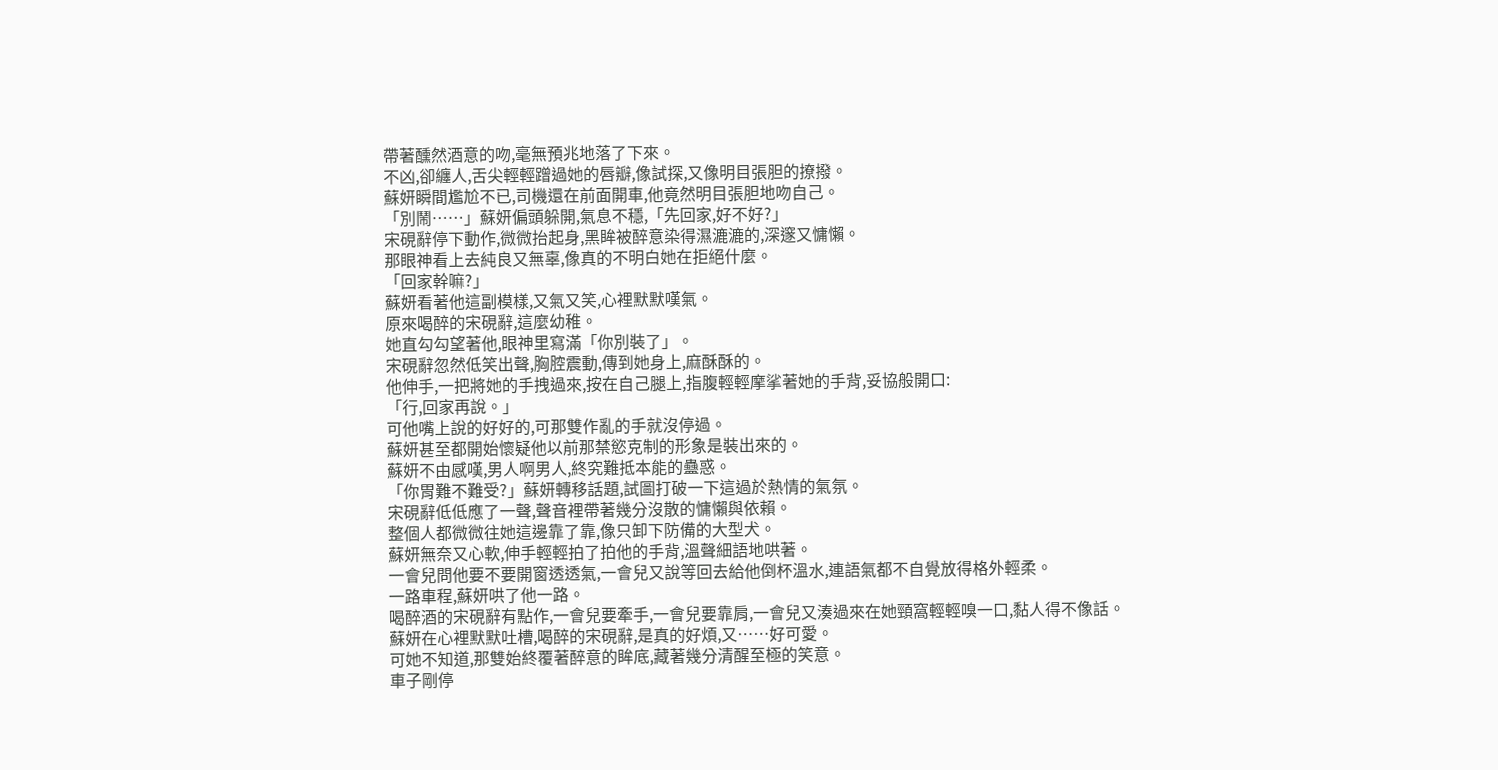帶著醺然酒意的吻,毫無預兆地落了下來。
不凶,卻纏人,舌尖輕輕蹭過她的唇瓣,像試探,又像明目張胆的撩撥。
蘇妍瞬間尷尬不已,司機還在前面開車,他竟然明目張胆地吻自己。
「別鬧……」蘇妍偏頭躲開,氣息不穩,「先回家,好不好?」
宋硯辭停下動作,微微抬起身,黑眸被醉意染得濕漉漉的,深邃又慵懶。
那眼神看上去純良又無辜,像真的不明白她在拒絕什麼。
「回家幹嘛?」
蘇妍看著他這副模樣,又氣又笑,心裡默默嘆氣。
原來喝醉的宋硯辭,這麼幼稚。
她直勾勾望著他,眼神里寫滿「你別裝了」。
宋硯辭忽然低笑出聲,胸腔震動,傳到她身上,麻酥酥的。
他伸手,一把將她的手拽過來,按在自己腿上,指腹輕輕摩挲著她的手背,妥協般開口:
「行,回家再說。」
可他嘴上說的好好的,可那雙作亂的手就沒停過。
蘇妍甚至都開始懷疑他以前那禁慾克制的形象是裝出來的。
蘇妍不由感嘆,男人啊男人,終究難抵本能的蠱惑。
「你胃難不難受?」蘇妍轉移話題,試圖打破一下這過於熱情的氣氛。
宋硯辭低低應了一聲,聲音裡帶著幾分沒散的慵懶與依賴。
整個人都微微往她這邊靠了靠,像只卸下防備的大型犬。
蘇妍無奈又心軟,伸手輕輕拍了拍他的手背,溫聲細語地哄著。
一會兒問他要不要開窗透透氣,一會兒又說等回去給他倒杯溫水,連語氣都不自覺放得格外輕柔。
一路車程,蘇妍哄了他一路。
喝醉酒的宋硯辭有點作,一會兒要牽手,一會兒要靠肩,一會兒又湊過來在她頸窩輕輕嗅一口,黏人得不像話。
蘇妍在心裡默默吐槽,喝醉的宋硯辭,是真的好煩,又……好可愛。
可她不知道,那雙始終覆著醉意的眸底,藏著幾分清醒至極的笑意。
車子剛停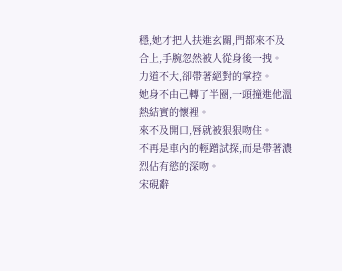穩,她才把人扶進玄關,門都來不及合上,手腕忽然被人從身後一拽。
力道不大,卻帶著絕對的掌控。
她身不由己轉了半圈,一頭撞進他溫熱結實的懷裡。
來不及開口,唇就被狠狠吻住。
不再是車內的輕蹭試探,而是帶著濃烈佔有慾的深吻。
宋硯辭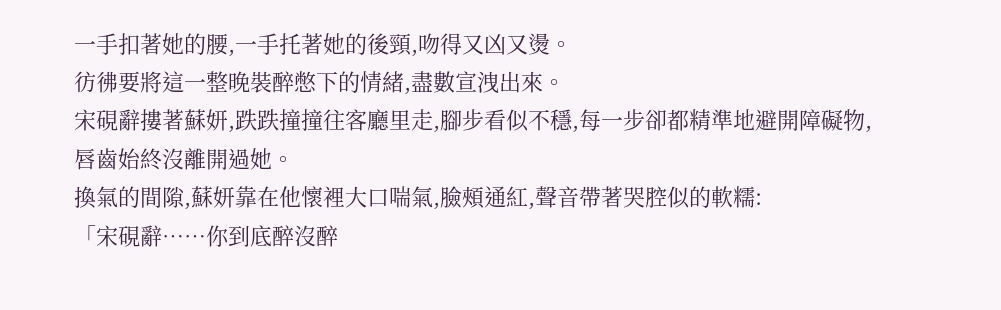一手扣著她的腰,一手托著她的後頸,吻得又凶又燙。
彷彿要將這一整晚裝醉憋下的情緒,盡數宣洩出來。
宋硯辭摟著蘇妍,跌跌撞撞往客廳里走,腳步看似不穩,每一步卻都精準地避開障礙物,唇齒始終沒離開過她。
換氣的間隙,蘇妍靠在他懷裡大口喘氣,臉頰通紅,聲音帶著哭腔似的軟糯:
「宋硯辭……你到底醉沒醉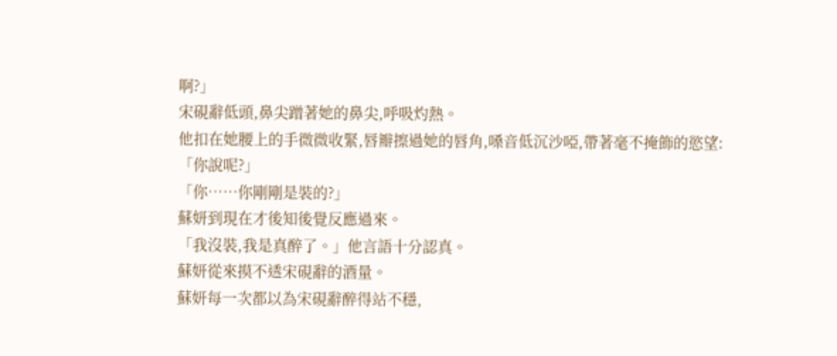啊?」
宋硯辭低頭,鼻尖蹭著她的鼻尖,呼吸灼熱。
他扣在她腰上的手微微收緊,唇瓣擦過她的唇角,嗓音低沉沙啞,帶著毫不掩飾的慾望:
「你說呢?」
「你……你剛剛是裝的?」
蘇妍到現在才後知後覺反應過來。
「我沒裝,我是真醉了。」他言語十分認真。
蘇妍從來摸不透宋硯辭的酒量。
蘇妍每一次都以為宋硯辭醉得站不穩,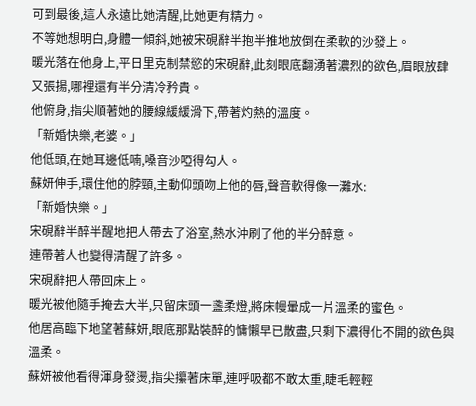可到最後,這人永遠比她清醒,比她更有精力。
不等她想明白,身體一傾斜,她被宋硯辭半抱半推地放倒在柔軟的沙發上。
暖光落在他身上,平日里克制禁慾的宋硯辭,此刻眼底翻湧著濃烈的欲色,眉眼放肆又張揚,哪裡還有半分清冷矜貴。
他俯身,指尖順著她的腰線緩緩滑下,帶著灼熱的溫度。
「新婚快樂,老婆。」
他低頭,在她耳邊低喃,嗓音沙啞得勾人。
蘇妍伸手,環住他的脖頸,主動仰頭吻上他的唇,聲音軟得像一灘水:
「新婚快樂。」
宋硯辭半醉半醒地把人帶去了浴室,熱水沖刷了他的半分醉意。
連帶著人也變得清醒了許多。
宋硯辭把人帶回床上。
暖光被他隨手掩去大半,只留床頭一盞柔燈,將床幔暈成一片溫柔的蜜色。
他居高臨下地望著蘇妍,眼底那點裝醉的慵懶早已散盡,只剩下濃得化不開的欲色與溫柔。
蘇妍被他看得渾身發燙,指尖攥著床單,連呼吸都不敢太重,睫毛輕輕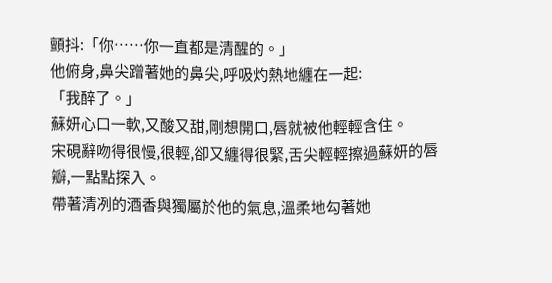顫抖:「你……你一直都是清醒的。」
他俯身,鼻尖蹭著她的鼻尖,呼吸灼熱地纏在一起:
「我醉了。」
蘇妍心口一軟,又酸又甜,剛想開口,唇就被他輕輕含住。
宋硯辭吻得很慢,很輕,卻又纏得很緊,舌尖輕輕擦過蘇妍的唇瓣,一點點探入。
帶著清冽的酒香與獨屬於他的氣息,溫柔地勾著她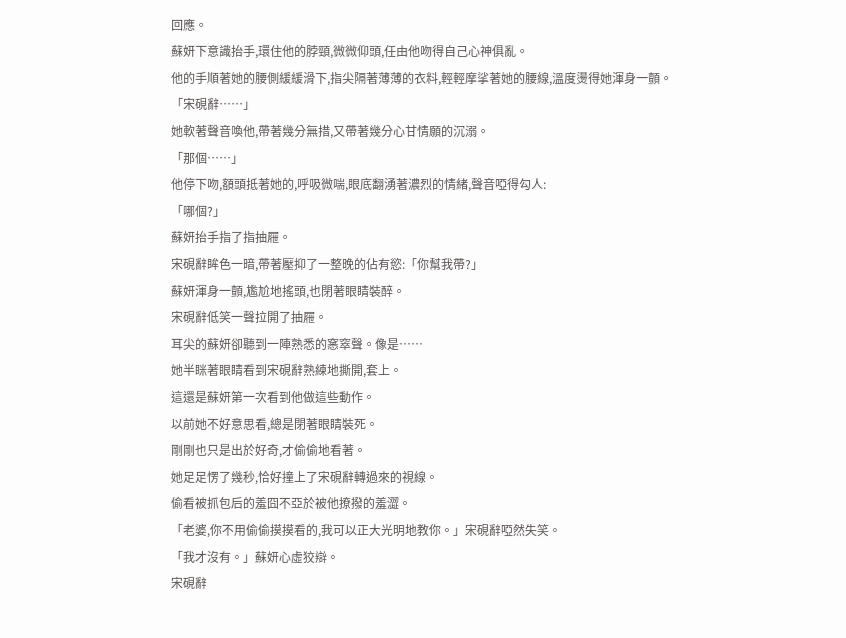回應。
蘇妍下意識抬手,環住他的脖頸,微微仰頭,任由他吻得自己心神俱亂。
他的手順著她的腰側緩緩滑下,指尖隔著薄薄的衣料,輕輕摩挲著她的腰線,溫度燙得她渾身一顫。
「宋硯辭……」
她軟著聲音喚他,帶著幾分無措,又帶著幾分心甘情願的沉溺。
「那個……」
他停下吻,額頭抵著她的,呼吸微喘,眼底翻湧著濃烈的情緒,聲音啞得勾人:
「哪個?」
蘇妍抬手指了指抽屜。
宋硯辭眸色一暗,帶著壓抑了一整晚的佔有慾:「你幫我帶?」
蘇妍渾身一顫,尷尬地搖頭,也閉著眼睛裝醉。
宋硯辭低笑一聲拉開了抽屜。
耳尖的蘇妍卻聽到一陣熟悉的窸窣聲。像是……
她半眯著眼睛看到宋硯辭熟練地撕開,套上。
這還是蘇妍第一次看到他做這些動作。
以前她不好意思看,總是閉著眼睛裝死。
剛剛也只是出於好奇,才偷偷地看著。
她足足愣了幾秒,恰好撞上了宋硯辭轉過來的視線。
偷看被抓包后的羞囧不亞於被他撩撥的羞澀。
「老婆,你不用偷偷摸摸看的,我可以正大光明地教你。」宋硯辭啞然失笑。
「我才沒有。」蘇妍心虛狡辯。
宋硯辭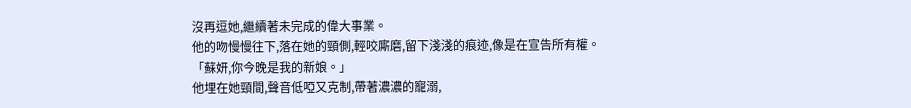沒再逗她,繼續著未完成的偉大事業。
他的吻慢慢往下,落在她的頸側,輕咬廝磨,留下淺淺的痕迹,像是在宣告所有權。
「蘇妍,你今晚是我的新娘。」
他埋在她頸間,聲音低啞又克制,帶著濃濃的寵溺,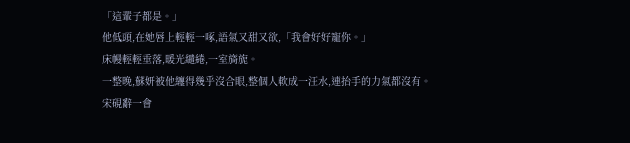「這輩子都是。」
他低頭,在她唇上輕輕一啄,語氣又甜又欲,「我會好好寵你。」
床幔輕輕垂落,暖光繾綣,一室旖旎。
一整晚,蘇妍被他纏得幾乎沒合眼,整個人軟成一汪水,連抬手的力氣都沒有。
宋硯辭一會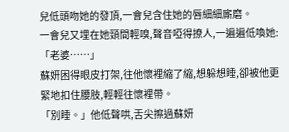兒低頭吻她的發頂,一會兒含住她的唇細細廝磨。
一會兒又埋在她頸間輕嗅,聲音啞得撩人,一遍遍低喚她:「老婆……」
蘇妍困得眼皮打架,往他懷裡縮了縮,想躲想睡,卻被他更緊地扣住腰肢,輕輕往懷裡帶。
「別睡。」他低聲哄,舌尖擦過蘇妍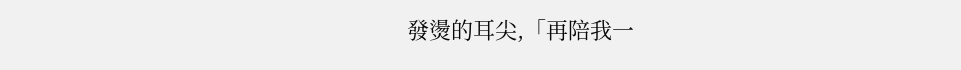發燙的耳尖,「再陪我一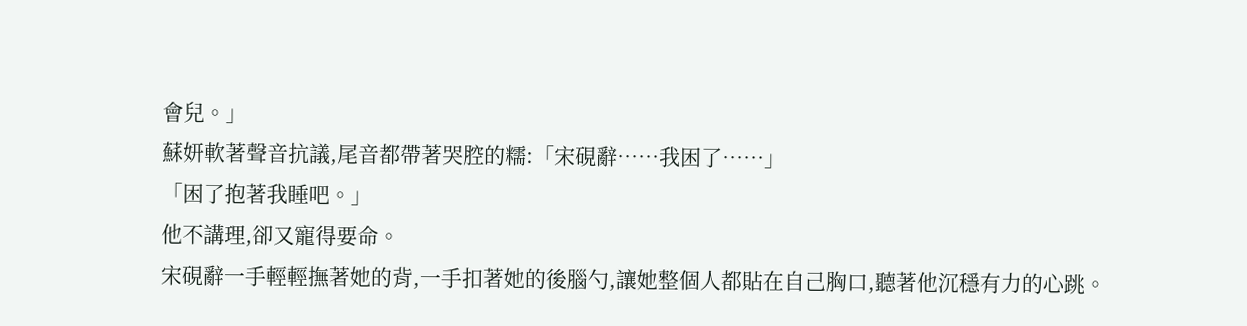會兒。」
蘇妍軟著聲音抗議,尾音都帶著哭腔的糯:「宋硯辭……我困了……」
「困了抱著我睡吧。」
他不講理,卻又寵得要命。
宋硯辭一手輕輕撫著她的背,一手扣著她的後腦勺,讓她整個人都貼在自己胸口,聽著他沉穩有力的心跳。